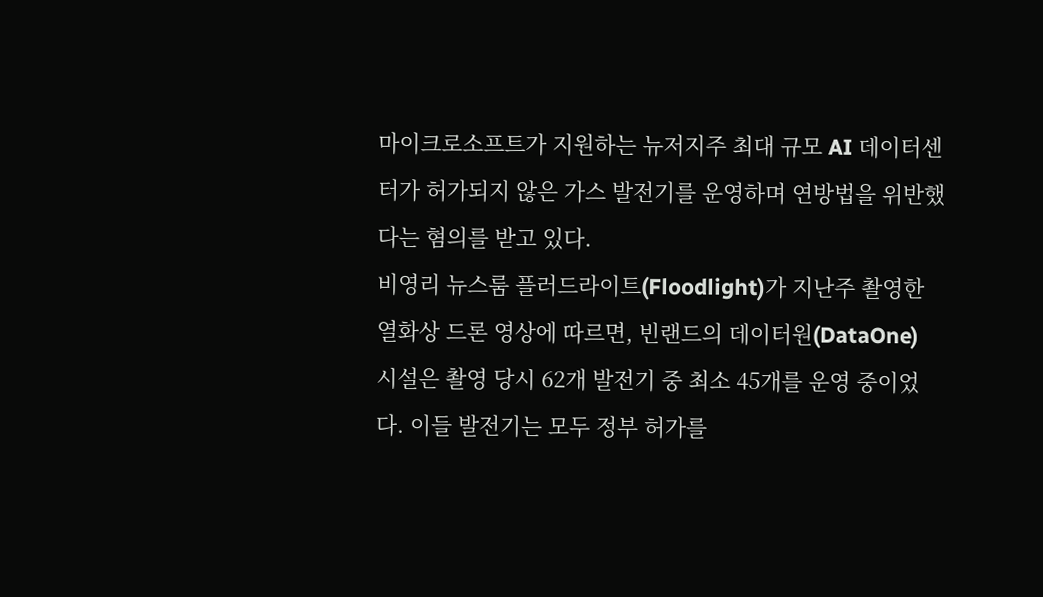마이크로소프트가 지원하는 뉴저지주 최대 규모 AI 데이터센터가 허가되지 않은 가스 발전기를 운영하며 연방법을 위반했다는 혐의를 받고 있다.
비영리 뉴스룸 플러드라이트(Floodlight)가 지난주 촬영한 열화상 드론 영상에 따르면, 빈랜드의 데이터원(DataOne) 시설은 촬영 당시 62개 발전기 중 최소 45개를 운영 중이었다. 이들 발전기는 모두 정부 허가를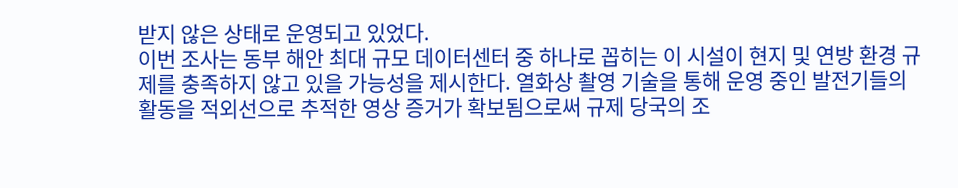받지 않은 상태로 운영되고 있었다.
이번 조사는 동부 해안 최대 규모 데이터센터 중 하나로 꼽히는 이 시설이 현지 및 연방 환경 규제를 충족하지 않고 있을 가능성을 제시한다. 열화상 촬영 기술을 통해 운영 중인 발전기들의 활동을 적외선으로 추적한 영상 증거가 확보됨으로써 규제 당국의 조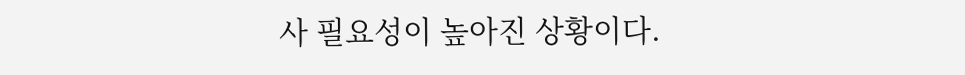사 필요성이 높아진 상황이다.